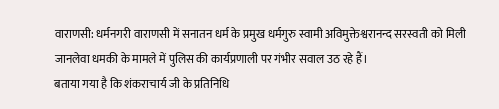वाराणसी: धर्मनगरी वाराणसी में सनातन धर्म के प्रमुख धर्मगुरु स्वामी अविमुक्तेश्वरानन्द सरस्वती को मिली जानलेवा धमकी के मामले में पुलिस की कार्यप्रणाली पर गंभीर सवाल उठ रहे हैं।
बताया गया है कि शंकराचार्य जी के प्रतिनिधि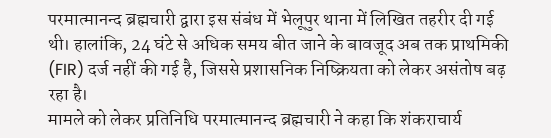परमात्मानन्द ब्रह्मचारी द्वारा इस संबंध में भेलूपुर थाना में लिखित तहरीर दी गई थी। हालांकि, 24 घंटे से अधिक समय बीत जाने के बावजूद अब तक प्राथमिकी (FIR) दर्ज नहीं की गई है, जिससे प्रशासनिक निष्क्रियता को लेकर असंतोष बढ़ रहा है।
मामले को लेकर प्रतिनिधि परमात्मानन्द ब्रह्मचारी ने कहा कि शंकराचार्य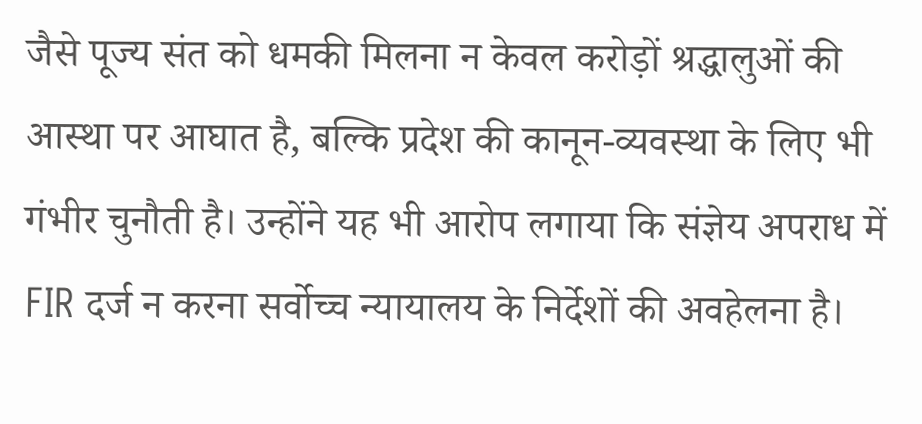जैसे पूज्य संत को धमकी मिलना न केवल करोड़ों श्रद्धालुओं की आस्था पर आघात है, बल्कि प्रदेश की कानून-व्यवस्था के लिए भी गंभीर चुनौती है। उन्होंने यह भी आरोप लगाया कि संज्ञेय अपराध में FIR दर्ज न करना सर्वोच्च न्यायालय के निर्देशों की अवहेलना है।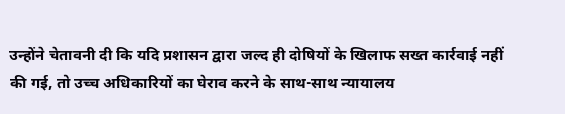उन्होंने चेतावनी दी कि यदि प्रशासन द्वारा जल्द ही दोषियों के खिलाफ सख्त कार्रवाई नहीं की गई, तो उच्च अधिकारियों का घेराव करने के साथ-साथ न्यायालय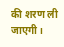की शरण ली जाएगी।